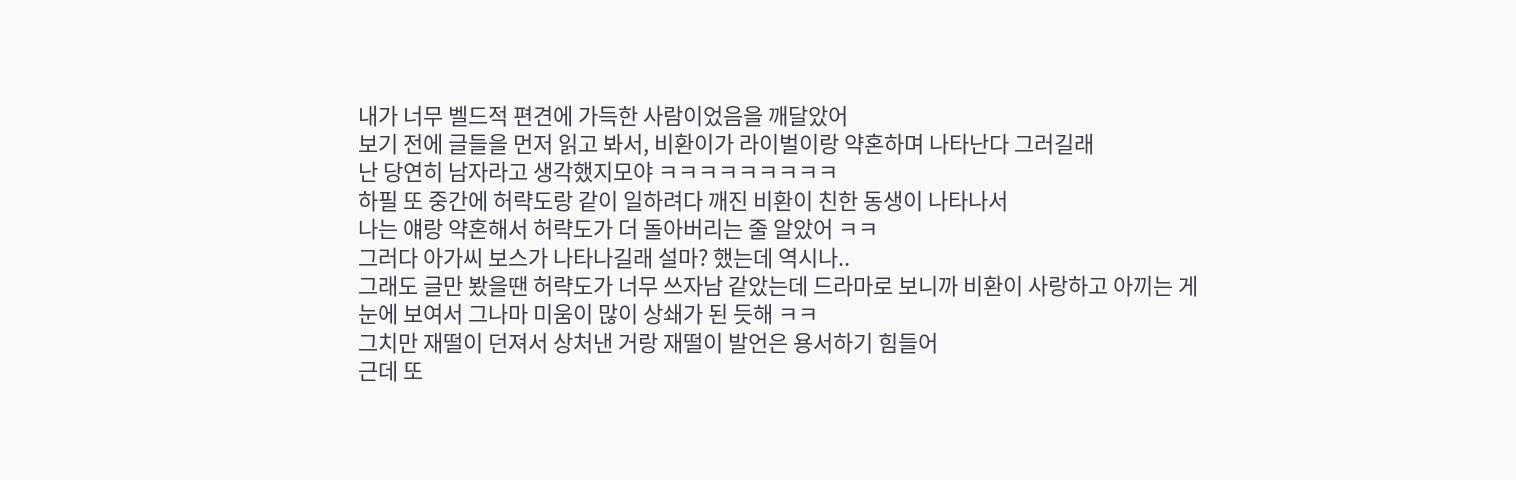내가 너무 벨드적 편견에 가득한 사람이었음을 깨달았어
보기 전에 글들을 먼저 읽고 봐서, 비환이가 라이벌이랑 약혼하며 나타난다 그러길래
난 당연히 남자라고 생각했지모야 ㅋㅋㅋㅋㅋㅋㅋㅋㅋ
하필 또 중간에 허략도랑 같이 일하려다 깨진 비환이 친한 동생이 나타나서
나는 얘랑 약혼해서 허략도가 더 돌아버리는 줄 알았어 ㅋㅋ
그러다 아가씨 보스가 나타나길래 설마? 했는데 역시나..
그래도 글만 봤을땐 허략도가 너무 쓰자남 같았는데 드라마로 보니까 비환이 사랑하고 아끼는 게
눈에 보여서 그나마 미움이 많이 상쇄가 된 듯해 ㅋㅋ
그치만 재떨이 던져서 상처낸 거랑 재떨이 발언은 용서하기 힘들어
근데 또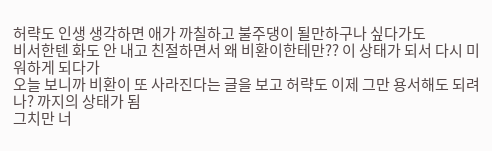허략도 인생 생각하면 애가 까칠하고 불주댕이 될만하구나 싶다가도
비서한텐 화도 안 내고 친절하면서 왜 비환이한테만?? 이 상태가 되서 다시 미워하게 되다가
오늘 보니까 비환이 또 사라진다는 글을 보고 허략도 이제 그만 용서해도 되려나? 까지의 상태가 됨
그치만 너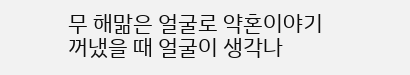무 해맒은 얼굴로 약혼이야기 꺼냈을 때 얼굴이 생각나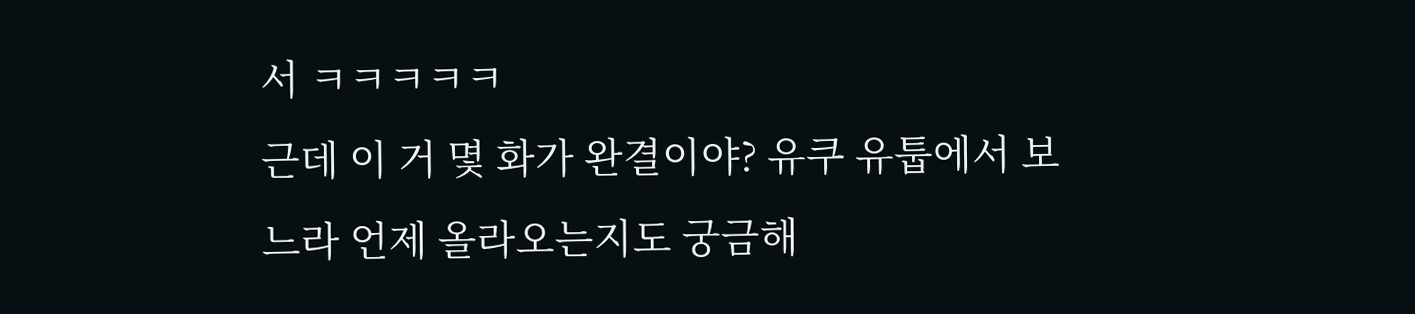서 ㅋㅋㅋㅋㅋ
근데 이 거 몇 화가 완결이야? 유쿠 유툽에서 보느라 언제 올라오는지도 궁금해